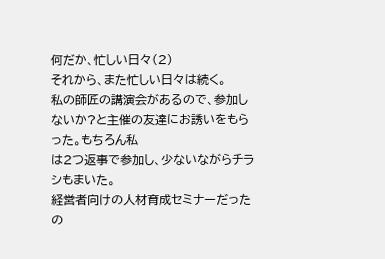何だか、忙しい日々(2)
それから、また忙しい日々は続く。
私の師匠の講演会があるので、参加しないか?と主催の友達にお誘いをもらった。もちろん私
は2つ返事で参加し、少ないながらチラシもまいた。
経営者向けの人材育成セミナーだったの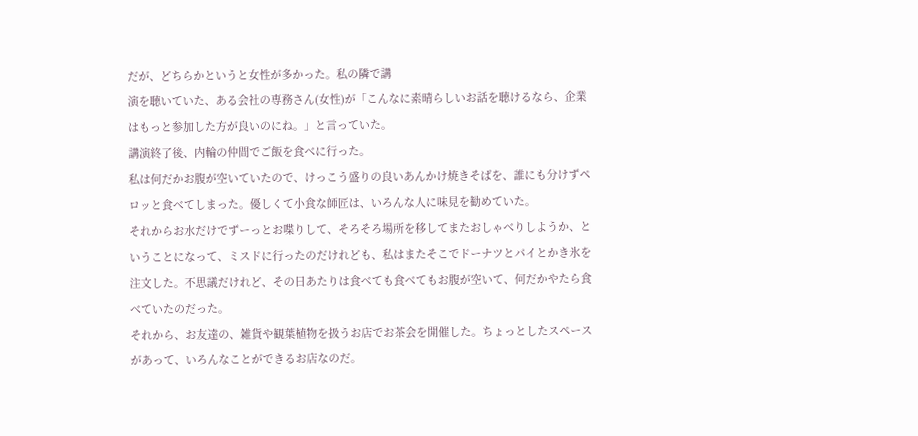だが、どちらかというと女性が多かった。私の隣で講
演を聴いていた、ある会社の専務さん(女性)が「こんなに素晴らしいお話を聴けるなら、企業
はもっと参加した方が良いのにね。」と言っていた。
講演終了後、内輪の仲間でご飯を食べに行った。
私は何だかお腹が空いていたので、けっこう盛りの良いあんかけ焼きそばを、誰にも分けずペ
ロッと食べてしまった。優しくて小食な師匠は、いろんな人に味見を勧めていた。
それからお水だけでずーっとお喋りして、そろそろ場所を移してまたおしゃべりしようか、と
いうことになって、ミスドに行ったのだけれども、私はまたそこでドーナツとパイとかき氷を
注文した。不思議だけれど、その日あたりは食べても食べてもお腹が空いて、何だかやたら食
べていたのだった。
それから、お友達の、雑貨や観葉植物を扱うお店でお茶会を開催した。ちょっとしたスペース
があって、いろんなことができるお店なのだ。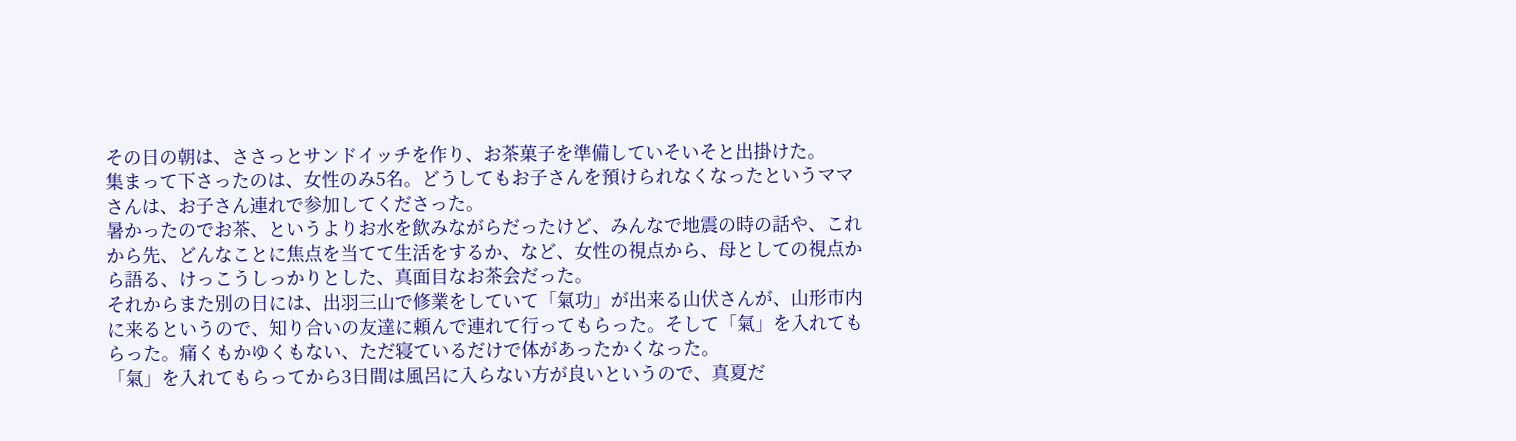その日の朝は、ささっとサンドイッチを作り、お茶菓子を準備していそいそと出掛けた。
集まって下さったのは、女性のみ5名。どうしてもお子さんを預けられなくなったというママ
さんは、お子さん連れで参加してくださった。
暑かったのでお茶、というよりお水を飲みながらだったけど、みんなで地震の時の話や、これ
から先、どんなことに焦点を当てて生活をするか、など、女性の視点から、母としての視点か
ら語る、けっこうしっかりとした、真面目なお茶会だった。
それからまた別の日には、出羽三山で修業をしていて「氣功」が出来る山伏さんが、山形市内
に来るというので、知り合いの友達に頼んで連れて行ってもらった。そして「氣」を入れても
らった。痛くもかゆくもない、ただ寝ているだけで体があったかくなった。
「氣」を入れてもらってから3日間は風呂に入らない方が良いというので、真夏だ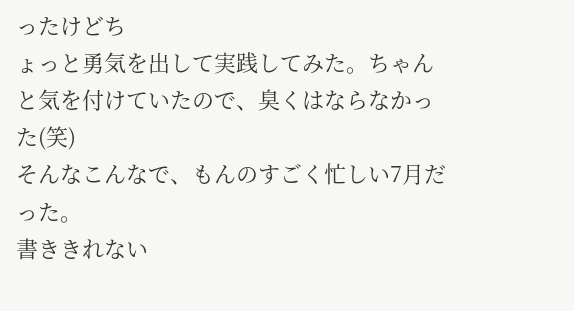ったけどち
ょっと勇気を出して実践してみた。ちゃんと気を付けていたので、臭くはならなかった(笑)
そんなこんなで、もんのすごく忙しい7月だった。
書ききれない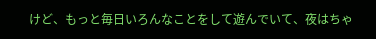けど、もっと毎日いろんなことをして遊んでいて、夜はちゃ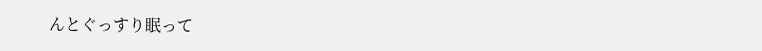んとぐっすり眠って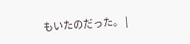もいたのだった。 |